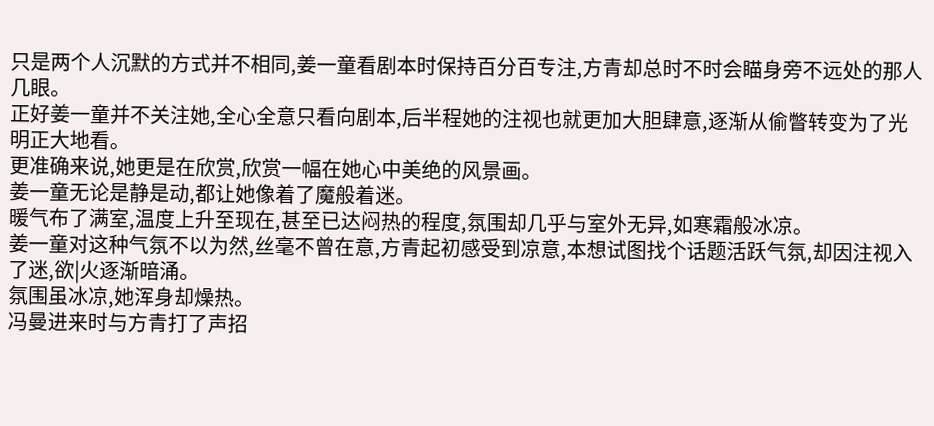只是两个人沉默的方式并不相同,姜一童看剧本时保持百分百专注,方青却总时不时会瞄身旁不远处的那人几眼。
正好姜一童并不关注她,全心全意只看向剧本,后半程她的注视也就更加大胆肆意,逐渐从偷瞥转变为了光明正大地看。
更准确来说,她更是在欣赏,欣赏一幅在她心中美绝的风景画。
姜一童无论是静是动,都让她像着了魔般着迷。
暖气布了满室,温度上升至现在,甚至已达闷热的程度,氛围却几乎与室外无异,如寒霜般冰凉。
姜一童对这种气氛不以为然,丝毫不曾在意,方青起初感受到凉意,本想试图找个话题活跃气氛,却因注视入了迷,欲|火逐渐暗涌。
氛围虽冰凉,她浑身却燥热。
冯曼进来时与方青打了声招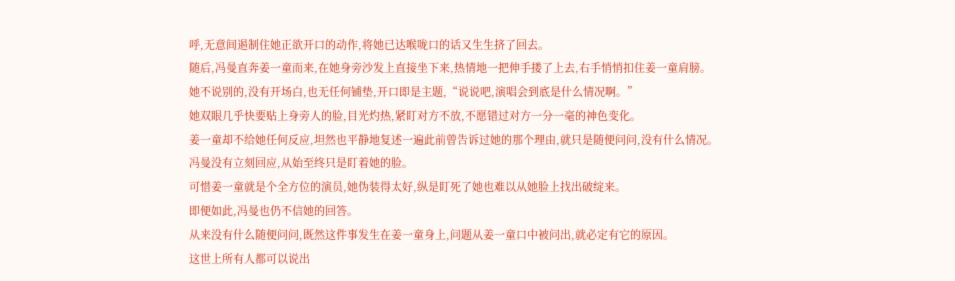呼,无意间遏制住她正欲开口的动作,将她已达喉咙口的话又生生挤了回去。
随后,冯曼直奔姜一童而来,在她身旁沙发上直接坐下来,热情地一把伸手搂了上去,右手悄悄扣住姜一童肩膀。
她不说别的,没有开场白,也无任何铺垫,开口即是主题,“说说吧,演唱会到底是什么情况啊。”
她双眼几乎快要贴上身旁人的脸,目光灼热,紧盯对方不放,不愿错过对方一分一毫的神色变化。
姜一童却不给她任何反应,坦然也平静地复述一遍此前曾告诉过她的那个理由,就只是随便问问,没有什么情况。
冯曼没有立刻回应,从始至终只是盯着她的脸。
可惜姜一童就是个全方位的演员,她伪装得太好,纵是盯死了她也难以从她脸上找出破绽来。
即便如此,冯曼也仍不信她的回答。
从来没有什么随便问问,既然这件事发生在姜一童身上,问题从姜一童口中被问出,就必定有它的原因。
这世上所有人都可以说出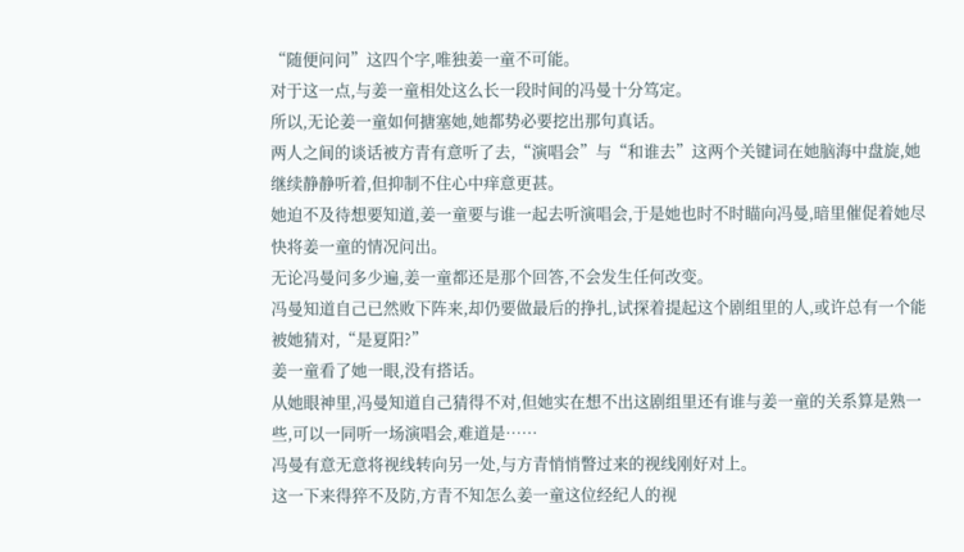“随便问问”这四个字,唯独姜一童不可能。
对于这一点,与姜一童相处这么长一段时间的冯曼十分笃定。
所以,无论姜一童如何搪塞她,她都势必要挖出那句真话。
两人之间的谈话被方青有意听了去,“演唱会”与“和谁去”这两个关键词在她脑海中盘旋,她继续静静听着,但抑制不住心中痒意更甚。
她迫不及待想要知道,姜一童要与谁一起去听演唱会,于是她也时不时瞄向冯曼,暗里催促着她尽快将姜一童的情况问出。
无论冯曼问多少遍,姜一童都还是那个回答,不会发生任何改变。
冯曼知道自己已然败下阵来,却仍要做最后的挣扎,试探着提起这个剧组里的人,或许总有一个能被她猜对,“是夏阳?”
姜一童看了她一眼,没有搭话。
从她眼神里,冯曼知道自己猜得不对,但她实在想不出这剧组里还有谁与姜一童的关系算是熟一些,可以一同听一场演唱会,难道是……
冯曼有意无意将视线转向另一处,与方青悄悄瞥过来的视线刚好对上。
这一下来得猝不及防,方青不知怎么姜一童这位经纪人的视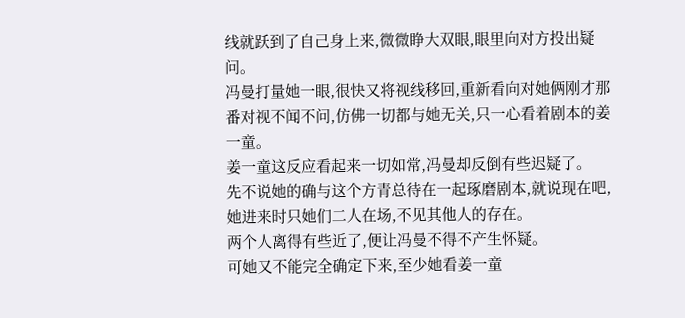线就跃到了自己身上来,微微睁大双眼,眼里向对方投出疑问。
冯曼打量她一眼,很快又将视线移回,重新看向对她俩刚才那番对视不闻不问,仿佛一切都与她无关,只一心看着剧本的姜一童。
姜一童这反应看起来一切如常,冯曼却反倒有些迟疑了。
先不说她的确与这个方青总待在一起琢磨剧本,就说现在吧,她进来时只她们二人在场,不见其他人的存在。
两个人离得有些近了,便让冯曼不得不产生怀疑。
可她又不能完全确定下来,至少她看姜一童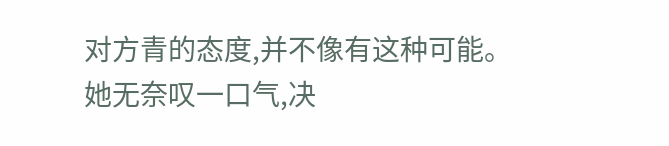对方青的态度,并不像有这种可能。
她无奈叹一口气,决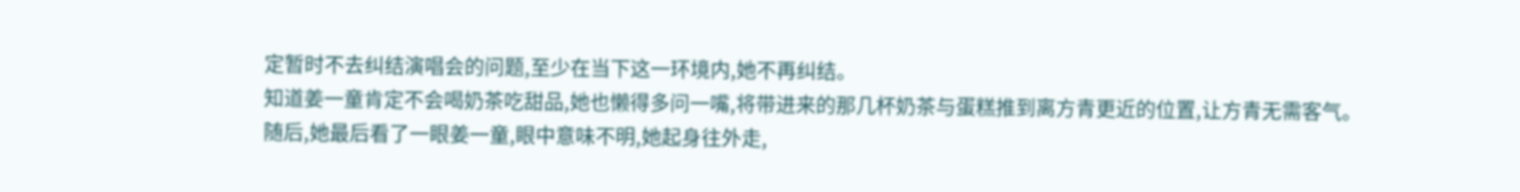定暂时不去纠结演唱会的问题,至少在当下这一环境内,她不再纠结。
知道姜一童肯定不会喝奶茶吃甜品,她也懒得多问一嘴,将带进来的那几杯奶茶与蛋糕推到离方青更近的位置,让方青无需客气。
随后,她最后看了一眼姜一童,眼中意味不明,她起身往外走,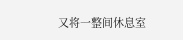又将一整间休息室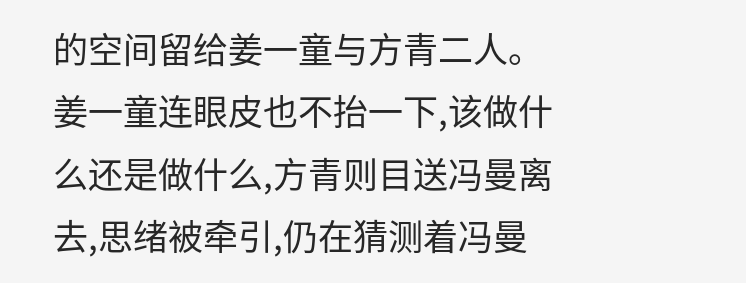的空间留给姜一童与方青二人。
姜一童连眼皮也不抬一下,该做什么还是做什么,方青则目送冯曼离去,思绪被牵引,仍在猜测着冯曼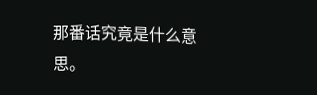那番话究竟是什么意思。